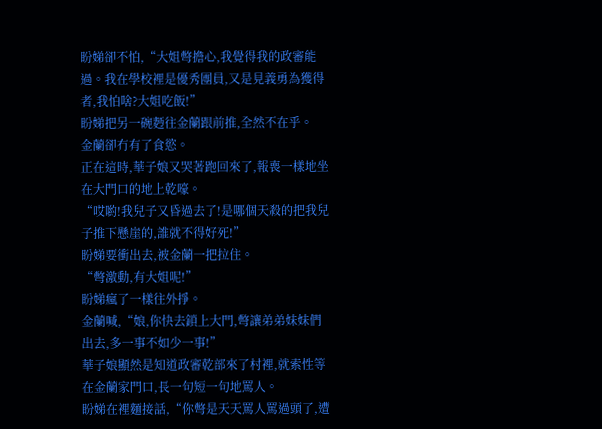盼娣卻不怕,“大姐彆擔心,我覺得我的政審能過。我在學校裡是優秀團員,又是見義勇為獲得者,我怕啥?大姐吃飯!”
盼娣把另一碗麪往金蘭跟前推,全然不在乎。
金蘭卻冇有了食慾。
正在這時,華子娘又哭著跑回來了,報喪一樣地坐在大門口的地上乾嚎。
“哎喲!我兒子又昏過去了!是哪個天殺的把我兒子推下懸崖的,誰就不得好死!”
盼娣要衝出去,被金蘭一把拉住。
“彆激動,有大姐呢!”
盼娣瘋了一樣往外掙。
金蘭喊,“娘,你快去鎖上大門,彆讓弟弟妹妹們出去,多一事不如少一事!”
華子娘顯然是知道政審乾部來了村裡,就索性等在金蘭家門口,長一句短一句地罵人。
盼娣在裡麵接話,“你彆是天天罵人罵過頭了,遭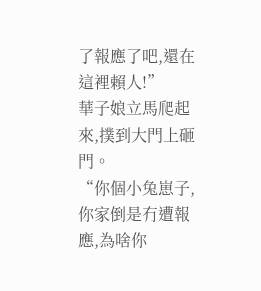了報應了吧,還在這裡賴人!”
華子娘立馬爬起來,撲到大門上砸門。
“你個小兔崽子,你家倒是冇遭報應,為啥你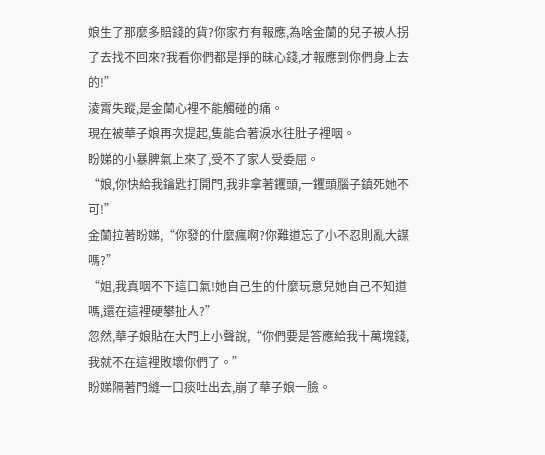娘生了那麼多賠錢的貨?你家冇有報應,為啥金蘭的兒子被人拐了去找不回來?我看你們都是掙的昧心錢,才報應到你們身上去的!”
淩霄失蹤,是金蘭心裡不能觸碰的痛。
現在被華子娘再次提起,隻能合著淚水往肚子裡咽。
盼娣的小暴脾氣上來了,受不了家人受委屈。
“娘,你快給我鑰匙打開門,我非拿著钁頭,一钁頭腦子鎮死她不可!”
金蘭拉著盼娣,“你發的什麼瘋啊?你難道忘了小不忍則亂大謀嗎?”
“姐,我真咽不下這口氣!她自己生的什麼玩意兒她自己不知道嗎,還在這裡硬攀扯人?”
忽然,華子娘貼在大門上小聲說,“你們要是答應給我十萬塊錢,我就不在這裡敗壞你們了。”
盼娣隔著門縫一口痰吐出去,崩了華子娘一臉。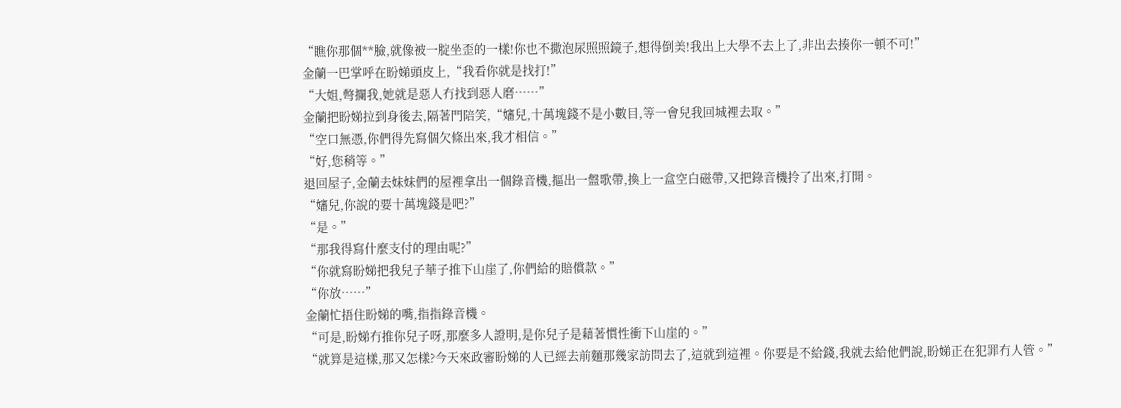“瞧你那個**臉,就像被一腚坐歪的一樣!你也不撒泡尿照照鏡子,想得倒美!我出上大學不去上了,非出去揍你一頓不可!”
金蘭一巴掌呼在盼娣頭皮上,“我看你就是找打!”
“大姐,彆攔我,她就是惡人冇找到惡人磨……”
金蘭把盼娣拉到身後去,隔著門陪笑,“嬸兒,十萬塊錢不是小數目,等一會兒我回城裡去取。”
“空口無憑,你們得先寫個欠條出來,我才相信。”
“好,您稍等。”
退回屋子,金蘭去妹妹們的屋裡拿出一個錄音機,摳出一盤歌帶,換上一盒空白磁帶,又把錄音機拎了出來,打開。
“嬸兒,你說的要十萬塊錢是吧?”
“是。”
“那我得寫什麼支付的理由呢?”
“你就寫盼娣把我兒子華子推下山崖了,你們給的賠償款。”
“你放……”
金蘭忙捂住盼娣的嘴,指指錄音機。
“可是,盼娣冇推你兒子呀,那麼多人證明,是你兒子是藉著慣性衝下山崖的。”
“就算是這樣,那又怎樣?今天來政審盼娣的人已經去前麵那幾家訪問去了,這就到這裡。你要是不給錢,我就去給他們說,盼娣正在犯罪冇人管。”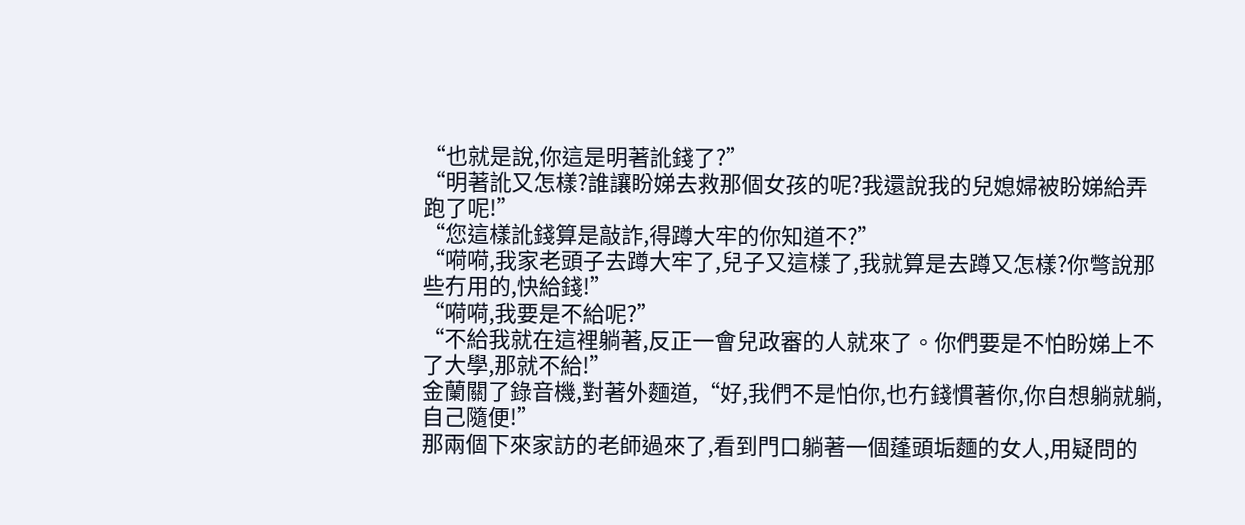“也就是說,你這是明著訛錢了?”
“明著訛又怎樣?誰讓盼娣去救那個女孩的呢?我還說我的兒媳婦被盼娣給弄跑了呢!”
“您這樣訛錢算是敲詐,得蹲大牢的你知道不?”
“嗬嗬,我家老頭子去蹲大牢了,兒子又這樣了,我就算是去蹲又怎樣?你彆說那些冇用的,快給錢!”
“嗬嗬,我要是不給呢?”
“不給我就在這裡躺著,反正一會兒政審的人就來了。你們要是不怕盼娣上不了大學,那就不給!”
金蘭關了錄音機,對著外麵道,“好,我們不是怕你,也冇錢慣著你,你自想躺就躺,自己隨便!”
那兩個下來家訪的老師過來了,看到門口躺著一個蓬頭垢麵的女人,用疑問的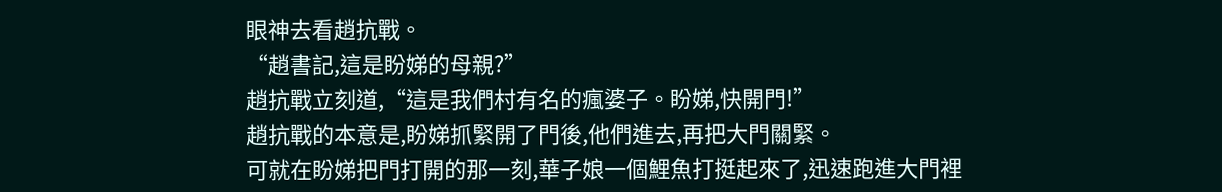眼神去看趙抗戰。
“趙書記,這是盼娣的母親?”
趙抗戰立刻道,“這是我們村有名的瘋婆子。盼娣,快開門!”
趙抗戰的本意是,盼娣抓緊開了門後,他們進去,再把大門關緊。
可就在盼娣把門打開的那一刻,華子娘一個鯉魚打挺起來了,迅速跑進大門裡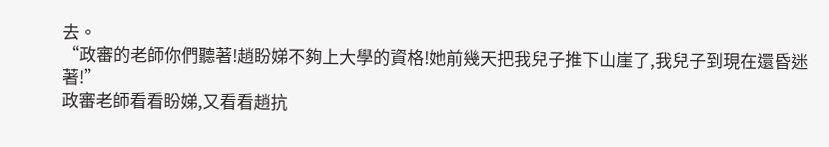去。
“政審的老師你們聽著!趙盼娣不夠上大學的資格!她前幾天把我兒子推下山崖了,我兒子到現在還昏迷著!”
政審老師看看盼娣,又看看趙抗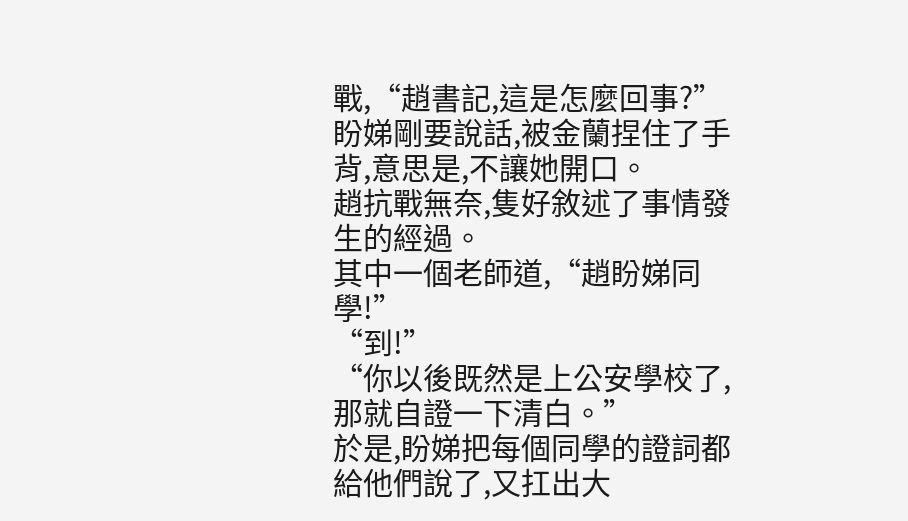戰,“趙書記,這是怎麼回事?”
盼娣剛要說話,被金蘭捏住了手背,意思是,不讓她開口。
趙抗戰無奈,隻好敘述了事情發生的經過。
其中一個老師道,“趙盼娣同學!”
“到!”
“你以後既然是上公安學校了,那就自證一下清白。”
於是,盼娣把每個同學的證詞都給他們說了,又扛出大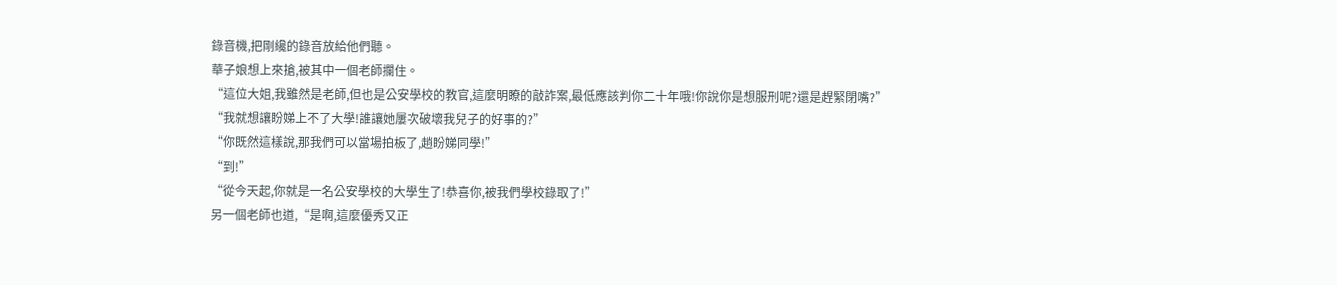錄音機,把剛纔的錄音放給他們聽。
華子娘想上來搶,被其中一個老師攔住。
“這位大姐,我雖然是老師,但也是公安學校的教官,這麼明瞭的敲詐案,最低應該判你二十年哦!你說你是想服刑呢?還是趕緊閉嘴?”
“我就想讓盼娣上不了大學!誰讓她屢次破壞我兒子的好事的?”
“你既然這樣說,那我們可以當場拍板了,趙盼娣同學!”
“到!”
“從今天起,你就是一名公安學校的大學生了!恭喜你,被我們學校錄取了!”
另一個老師也道,“是啊,這麼優秀又正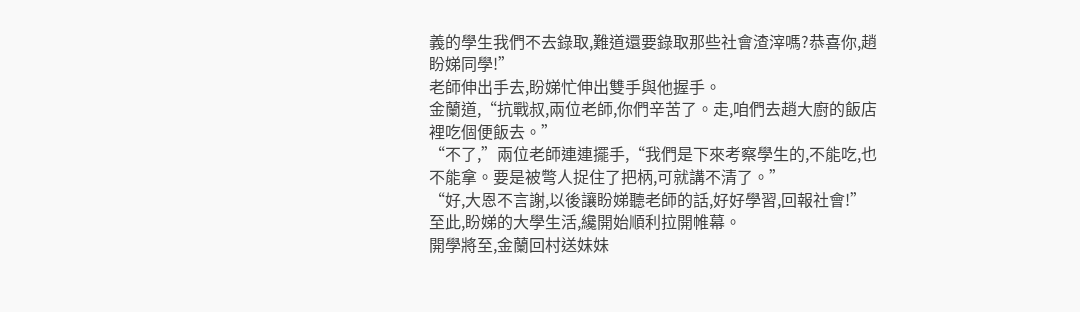義的學生我們不去錄取,難道還要錄取那些社會渣滓嗎?恭喜你,趙盼娣同學!”
老師伸出手去,盼娣忙伸出雙手與他握手。
金蘭道,“抗戰叔,兩位老師,你們辛苦了。走,咱們去趙大廚的飯店裡吃個便飯去。”
“不了,”兩位老師連連擺手,“我們是下來考察學生的,不能吃,也不能拿。要是被彆人捉住了把柄,可就講不清了。”
“好,大恩不言謝,以後讓盼娣聽老師的話,好好學習,回報社會!”
至此,盼娣的大學生活,纔開始順利拉開帷幕。
開學將至,金蘭回村送妹妹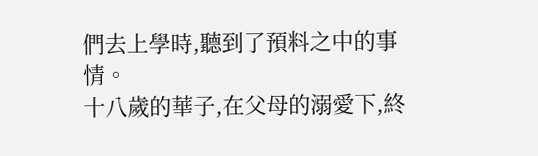們去上學時,聽到了預料之中的事情。
十八歲的華子,在父母的溺愛下,終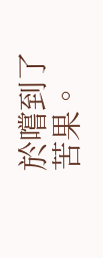於嚐到了苦果。